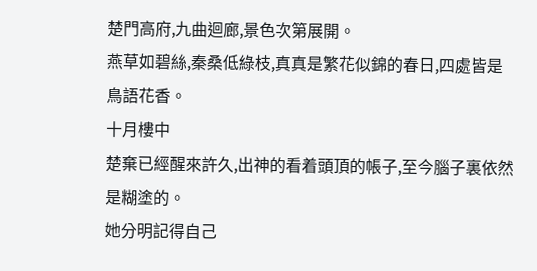楚門高府,九曲迴廊,景色次第展開。
燕草如碧絲,秦桑低綠枝,真真是繁花似錦的春日,四處皆是鳥語花香。
十月樓中
楚棄已經醒來許久,出神的看着頭頂的帳子,至今腦子裏依然是糊塗的。
她分明記得自己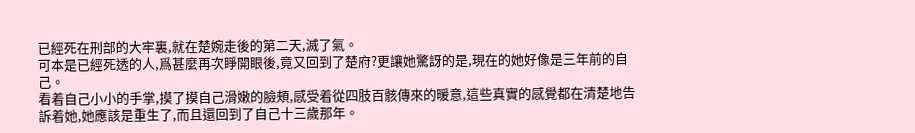已經死在刑部的大牢裏,就在楚婉走後的第二天,滅了氣。
可本是已經死透的人,爲甚麼再次睜開眼後,竟又回到了楚府?更讓她驚訝的是,現在的她好像是三年前的自己。
看着自己小小的手掌,摸了摸自己滑嫩的臉頰,感受着從四肢百骸傳來的暖意,這些真實的感覺都在清楚地告訴着她,她應該是重生了,而且還回到了自己十三歲那年。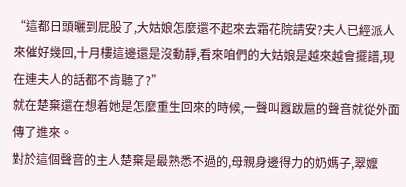“這都日頭曬到屁股了,大姑娘怎麼還不起來去霜花院請安?夫人已經派人來催好幾回,十月樓這邊還是沒動靜,看來咱們的大姑娘是越來越會擺譜,現在連夫人的話都不肯聽了?”
就在楚棄還在想着她是怎麼重生回來的時候,一聲叫囂跋扈的聲音就從外面傳了進來。
對於這個聲音的主人楚棄是最熟悉不過的,母親身邊得力的奶媽子,翠嬤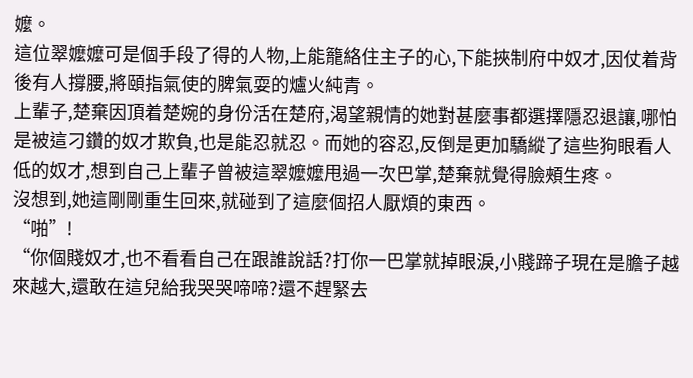嬤。
這位翠嬤嬤可是個手段了得的人物,上能籠絡住主子的心,下能挾制府中奴才,因仗着背後有人撐腰,將頤指氣使的脾氣耍的爐火純青。
上輩子,楚棄因頂着楚婉的身份活在楚府,渴望親情的她對甚麼事都選擇隱忍退讓,哪怕是被這刁鑽的奴才欺負,也是能忍就忍。而她的容忍,反倒是更加驕縱了這些狗眼看人低的奴才,想到自己上輩子曾被這翠嬤嬤甩過一次巴掌,楚棄就覺得臉頰生疼。
沒想到,她這剛剛重生回來,就碰到了這麼個招人厭煩的東西。
“啪”!
“你個賤奴才,也不看看自己在跟誰說話?打你一巴掌就掉眼淚,小賤蹄子現在是膽子越來越大,還敢在這兒給我哭哭啼啼?還不趕緊去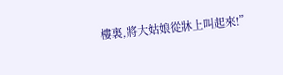樓裏,將大姑娘從牀上叫起來!”